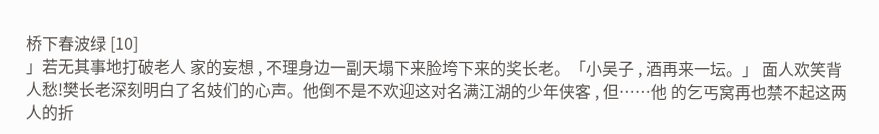桥下春波绿 [10]
」若无其事地打破老人 家的妄想 , 不理身边一副天塌下来脸垮下来的奖长老。「小吴子 , 酒再来一坛。」 面人欢笑背人愁!樊长老深刻明白了名妓们的心声。他倒不是不欢迎这对名满江湖的少年侠客 , 但……他 的乞丐窝再也禁不起这两人的折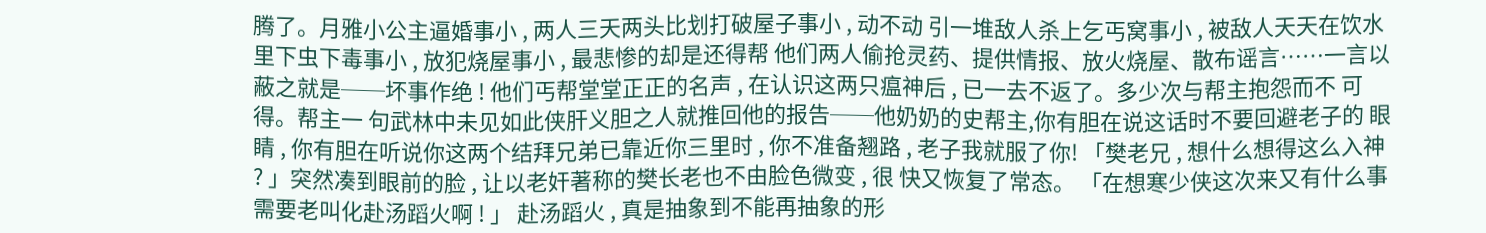腾了。月雅小公主逼婚事小 , 两人三天两头比划打破屋子事小 , 动不动 引一堆敌人杀上乞丐窝事小 , 被敌人天天在饮水里下虫下毒事小 , 放犯烧屋事小 , 最悲惨的却是还得帮 他们两人偷抢灵药、提供情报、放火烧屋、散布谣言……一言以蔽之就是──坏事作绝 ! 他们丐帮堂堂正正的名声 , 在认识这两只瘟神后 , 已一去不返了。多少次与帮主抱怨而不 可得。帮主一 句武林中未见如此侠肝义胆之人就推回他的报告──他奶奶的史帮主,你有胆在说这话时不要回避老子的 眼睛 , 你有胆在听说你这两个结拜兄弟已靠近你三里时 , 你不准备翘路 , 老子我就服了你! 「樊老兄 , 想什么想得这么入神 ? 」突然凑到眼前的脸 , 让以老奸著称的樊长老也不由脸色微变 , 很 快又恢复了常态。 「在想寒少侠这次来又有什么事需要老叫化赴汤蹈火啊 ! 」 赴汤蹈火 , 真是抽象到不能再抽象的形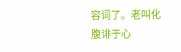容词了。老叫化腹诽于心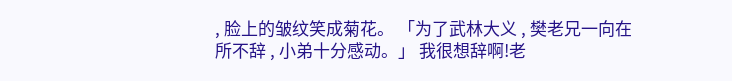, 脸上的皱纹笑成菊花。 「为了武林大义 , 樊老兄一向在所不辞 , 小弟十分感动。」 我很想辞啊!老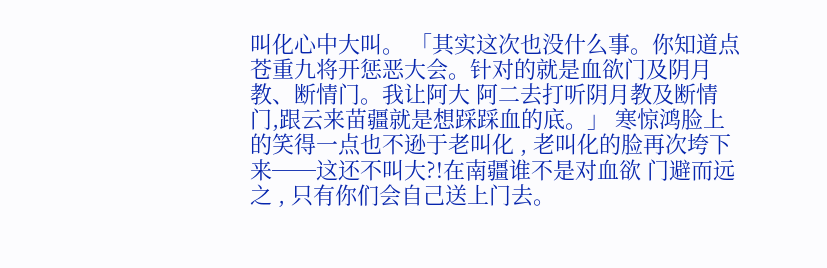叫化心中大叫。 「其实这次也没什么事。你知道点苍重九将开惩恶大会。针对的就是血欲门及阴月教、断情门。我让阿大 阿二去打听阴月教及断情门,跟云来苗疆就是想踩踩血的底。」 寒惊鸿脸上的笑得一点也不逊于老叫化 , 老叫化的脸再次垮下来──这还不叫大?!在南疆谁不是对血欲 门避而远之 , 只有你们会自己送上门去。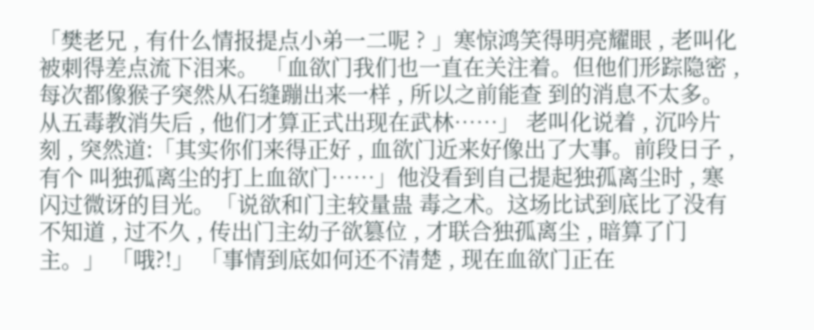「樊老兄 , 有什么情报提点小弟一二呢 ? 」寒惊鸿笑得明亮耀眼 , 老叫化被刺得差点流下泪来。 「血欲门我们也一直在关注着。但他们形踪隐密 , 每次都像猴子突然从石缝蹦出来一样 , 所以之前能查 到的消息不太多。从五毒教消失后 , 他们才算正式出现在武林……」 老叫化说着 , 沉吟片刻 , 突然道:「其实你们来得正好 , 血欲门近来好像出了大事。前段日子 , 有个 叫独孤离尘的打上血欲门……」他没看到自己提起独孤离尘时 , 寒闪过微讶的目光。「说欲和门主较量蛊 毒之术。这场比试到底比了没有不知道 , 过不久 , 传出门主幼子欲篡位 , 才联合独孤离尘 , 暗算了门 主。」 「哦?!」 「事情到底如何还不清楚 , 现在血欲门正在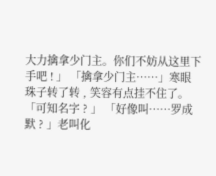大力擒拿少门主。你们不妨从这里下手吧 ! 」 「擒拿少门主……」寒眼珠子转了转 , 笑容有点挂不住了。「可知名字 ? 」 「好像叫……罗成默 ? 」老叫化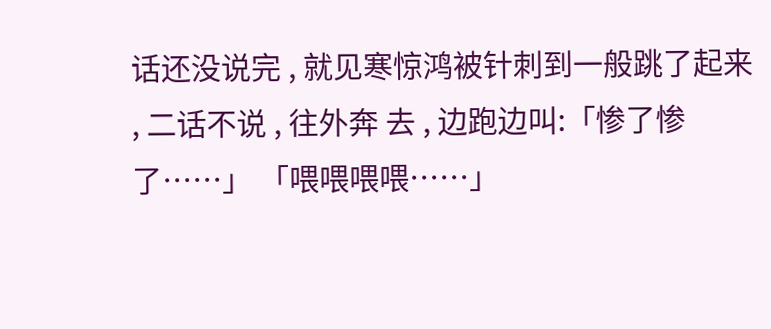话还没说完 , 就见寒惊鸿被针刺到一般跳了起来 , 二话不说 , 往外奔 去 , 边跑边叫:「惨了惨了……」 「喂喂喂喂……」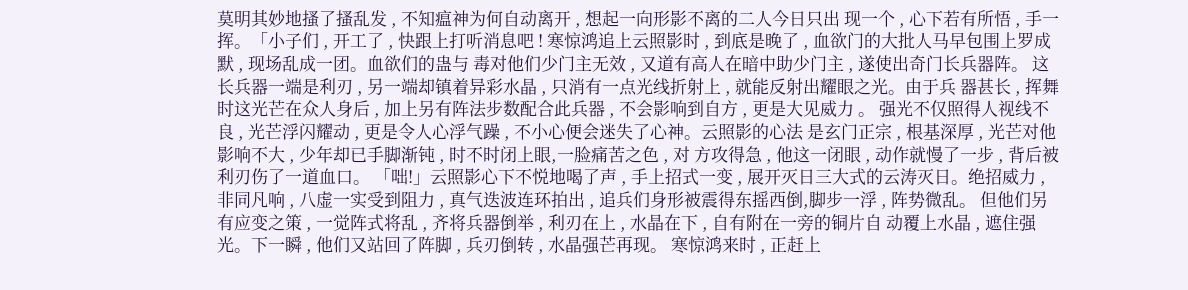莫明其妙地搔了搔乱发 , 不知瘟神为何自动离开 , 想起一向形影不离的二人今日只出 现一个 , 心下若有所悟 , 手一挥。「小子们 , 开工了 , 快跟上打听消息吧 ! 寒惊鸿追上云照影时 , 到底是晚了 , 血欲门的大批人马早包围上罗成默 , 现场乱成一团。血欲们的蛊与 毒对他们少门主无效 , 又道有高人在暗中助少门主 , 遂使出奇门长兵器阵。 这长兵器一端是利刃 , 另一端却镇着异彩水晶 , 只消有一点光线折射上 , 就能反射出耀眼之光。由于兵 器甚长 , 挥舞时这光芒在众人身后 , 加上另有阵法步数配合此兵器 , 不会影响到自方 , 更是大见威力 。 强光不仅照得人视线不良 , 光芒浮闪耀动 , 更是令人心浮气躁 , 不小心便会迷失了心神。云照影的心法 是玄门正宗 , 根基深厚 , 光芒对他影响不大 , 少年却已手脚渐钝 , 时不时闭上眼,一脸痛苦之色 , 对 方攻得急 , 他这一闭眼 , 动作就慢了一步 , 背后被利刃伤了一道血口。 「咄!」云照影心下不悦地喝了声 , 手上招式一变 , 展开灭日三大式的云涛灭日。绝招威力 , 非同凡响 , 八虚一实受到阻力 , 真气迭波连环拍出 , 追兵们身形被震得东摇西倒,脚步一浮 , 阵势微乱。 但他们另有应变之策 , 一觉阵式将乱 , 齐将兵器倒举 , 利刃在上 , 水晶在下 , 自有附在一旁的铜片自 动覆上水晶 , 遮住强光。下一瞬 , 他们又站回了阵脚 , 兵刃倒转 , 水晶强芒再现。 寒惊鸿来时 , 正赶上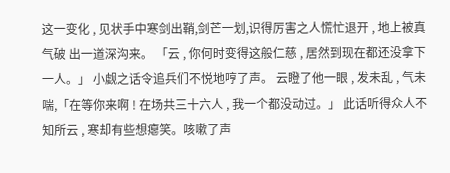这一变化 , 见状手中寒剑出鞘,剑芒一划,识得厉害之人慌忙退开 , 地上被真气破 出一道深沟来。 「云 , 你何时变得这般仁慈 , 居然到现在都还没拿下一人。」 小觑之话令追兵们不悦地哼了声。 云瞪了他一眼 , 发未乱 , 气未喘,「在等你来啊 ! 在场共三十六人 , 我一个都没动过。」 此话听得众人不知所云 , 寒却有些想瘪笑。咳嗽了声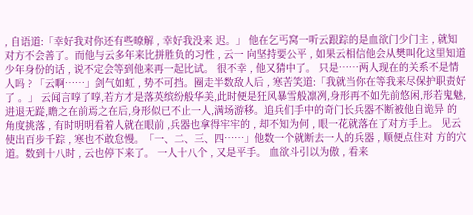, 自语道:「幸好我对你还有些暸解 , 幸好我没来 迟。」 他在乞丐窝一听云跟踪的是血欲门少门主 , 就知对方不会善了。而他与云多年来比拼胜负的习性 , 云一 向坚持要公平 , 如果云相信他会从樊叫化这里知道少年身份的话 , 说不定会等到他来再一起比试。 很不幸 , 他又猜中了。 只是……两人现在的关系不是情人吗 ? 「云啊……」剑气如虹 , 势不可挡。圈走半数敌人后 , 寒苦笑道:「我就当你在等我来尽保护职责好了 。」 云闻言啍了啍,若方才是落英缤纷般华美,此时便是狂风暴雪般凛冽,身形再不如先前悠闲,形若鬼魅, 进退无踨,瞻之在前焉之在后,身形似已不止一人,满场游移。追兵们手中的奇门长兵器不断被他自诡异 的角度挑落 , 有时明明看着人就在眼前 ,兵器也拿得牢牢的 , 却不知为何 , 眼一花就落在了对方手上。 见云使出百步千踪 , 寒也不敢怠慢。「一、二、三、四……」他数一个就断去一人的兵器 , 顺便点住对 方的穴道。数到十八时 , 云也停下来了。 一人十八个 , 又是平手。 血欲斗引以为傲 , 看来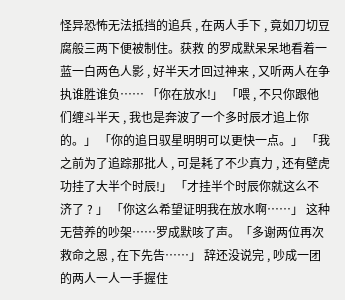怪异恐怖无法抵挡的追兵 , 在两人手下 , 竟如刀切豆腐般三两下便被制住。获救 的罗成默呆呆地看着一蓝一白两色人影 , 好半天才回过神来 , 又听两人在争执谁胜谁负…… 「你在放水!」 「喂 , 不只你跟他们缠斗半天 , 我也是奔波了一个多时辰才追上你的。」 「你的追日驭星明明可以更快一点。」 「我之前为了追踪那批人 , 可是耗了不少真力 , 还有壁虎功挂了大半个时辰!」 「才挂半个时辰你就这么不济了 ? 」 「你这么希望证明我在放水啊……」 这种无营养的吵架……罗成默咳了声。「多谢两位再次救命之恩 , 在下先告……」 辞还没说完 , 吵成一团的两人一人一手握住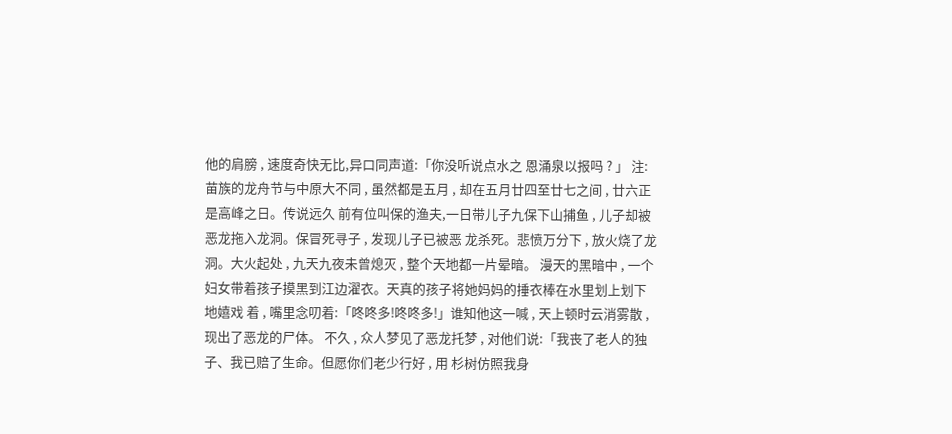他的肩膀 , 速度奇快无比,异口同声道:「你没听说点水之 恩涌泉以报吗 ? 」 注: 苗族的龙舟节与中原大不同 , 虽然都是五月 , 却在五月廿四至廿七之间 , 廿六正是高峰之日。传说远久 前有位叫保的渔夫,一日带儿子九保下山捕鱼 , 儿子却被恶龙拖入龙洞。保冒死寻子 , 发现儿子已被恶 龙杀死。悲愤万分下 , 放火烧了龙洞。大火起处 , 九天九夜未曾熄灭 , 整个天地都一片晕暗。 漫天的黑暗中 , 一个妇女带着孩子摸黑到江边濯衣。天真的孩子将她妈妈的捶衣棒在水里划上划下地嬉戏 着 , 嘴里念叨着:「咚咚多!咚咚多!」谁知他这一喊 , 天上顿时云消雾散 , 现出了恶龙的尸体。 不久 , 众人梦见了恶龙托梦 , 对他们说:「我丧了老人的独子、我已赔了生命。但愿你们老少行好 , 用 杉树仿照我身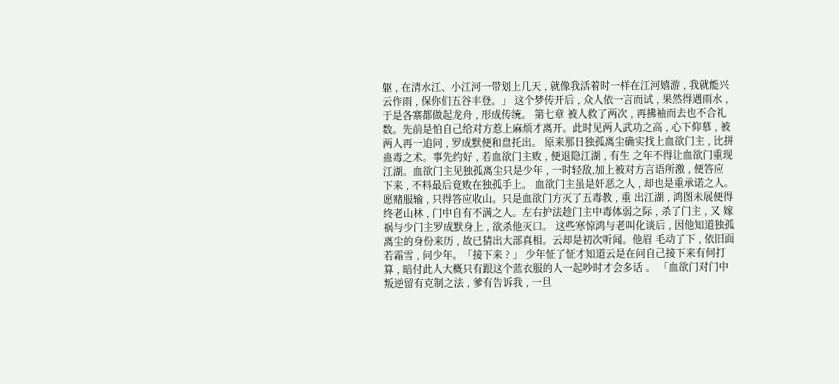躯 , 在清水江、小江河一带划上几天 , 就像我活着时一样在江河嬉游 , 我就能兴云作雨 , 保你们五谷丰登。」 这个梦传开后 , 众人依一言而试 , 果然得遇雨水 , 于是各寨都做起龙舟 , 形成传统。 第七章 被人救了两次 , 再拂袖而去也不合礼数。先前是怕自己给对方惹上麻烦才离开。此时见两人武功之高 , 心下仰慕 , 被两人再一追问 , 罗成默便和盘托出。 原来那日独孤离尘确实找上血欲门主 , 比拼蛊毒之术。事先约好 , 若血欲门主败 , 便退隐江湖 , 有生 之年不得让血欲门重现江湖。血欲门主见独孤离尘只是少年 , 一时轻敌,加上被对方言语所激 , 便答应 下来 , 不料最后竟败在独孤手上。 血欲门主虽是奸恶之人 , 却也是重承诺之人。愿赌服输 , 只得答应收山。只是血欲门方灭了五毒教 , 重 出江湖 , 鸿图未展便得终老山林 , 门中自有不满之人。左右护法趁门主中毒体弱之际 , 杀了门主 , 又 嫁祸与少门主罗成默身上 , 欲杀他灭口。 这些寒惊鸿与老叫化谈后 , 因他知道独孤离尘的身份来历 , 故已猜出大部真相。云却是初次听闻。他眉 毛动了下 , 依旧面若霜雪 , 问少年。「接下来 ? 」 少年怔了怔才知道云是在问自己接下来有何打算 , 暗付此人大概只有跟这个蓝衣服的人一起吵时才会多话 。 「血欲门对门中叛逆留有克制之法 , 爹有告诉我 , 一旦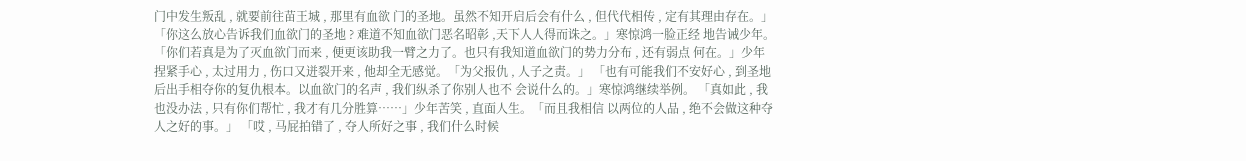门中发生叛乱 , 就要前往苗王城 , 那里有血欲 门的圣地。虽然不知开启后会有什么 , 但代代相传 , 定有其理由存在。」 「你这么放心告诉我们血欲门的圣地 ? 难道不知血欲门恶名昭彰 ,天下人人得而诛之。」寒惊鸿一脸正经 地告诫少年。 「你们若真是为了灭血欲门而来 , 便更该助我一臂之力了。也只有我知道血欲门的势力分布 , 还有弱点 何在。」少年捏紧手心 , 太过用力 , 伤口又迸裂开来 , 他却全无感觉。「为父报仇 , 人子之责。」 「也有可能我们不安好心 , 到圣地后出手相夺你的复仇根本。以血欲门的名声 , 我们纵杀了你别人也不 会说什么的。」寒惊鸿继续举例。 「真如此 , 我也没办法 , 只有你们帮忙 , 我才有几分胜算……」少年苦笑 , 直面人生。「而且我相信 以两位的人品 , 绝不会做这种夺人之好的事。」 「哎 , 马屁拍错了 , 夺人所好之事 , 我们什么时候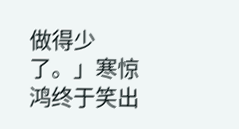做得少了。」寒惊鸿终于笑出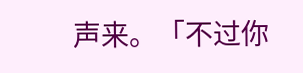声来。「不过你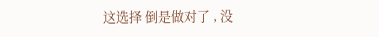这选择 倒是做对了 , 没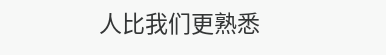人比我们更熟悉